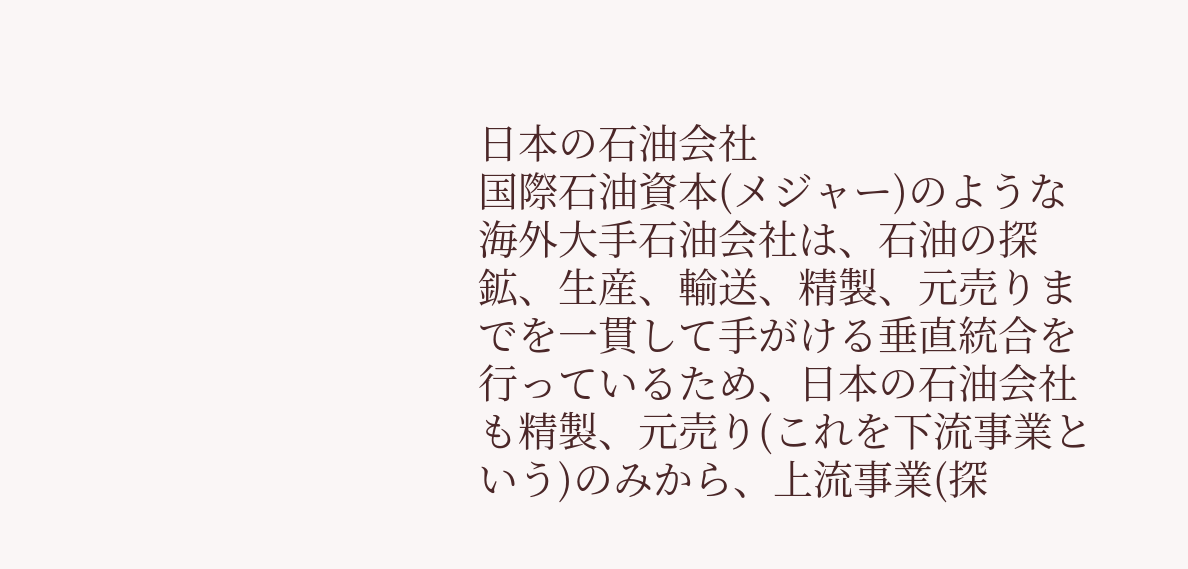日本の石油会社
国際石油資本(メジャー)のような海外大手石油会社は、石油の探鉱、生産、輸送、精製、元売りまでを一貫して手がける垂直統合を行っているため、日本の石油会社も精製、元売り(これを下流事業という)のみから、上流事業(探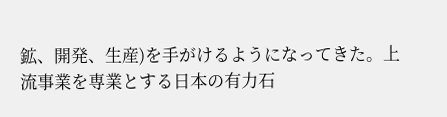鉱、開発、生産)を手がけるようになってきた。上流事業を専業とする日本の有力石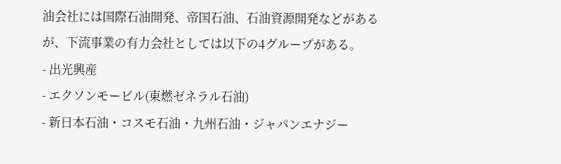油会社には国際石油開発、帝国石油、石油資源開発などがあるが、下流事業の有力会社としては以下の4グループがある。
- 出光興産
- エクソンモービル(東燃ゼネラル石油)
- 新日本石油・コスモ石油・九州石油・ジャパンエナジー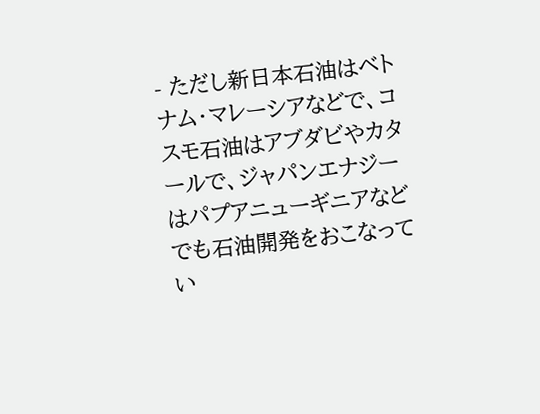- ただし新日本石油はベトナム・マレーシアなどで、コスモ石油はアブダビやカタールで、ジャパンエナジーはパプアニューギニアなどでも石油開発をおこなってい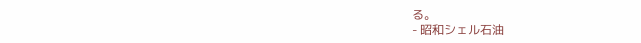る。
- 昭和シェル石油